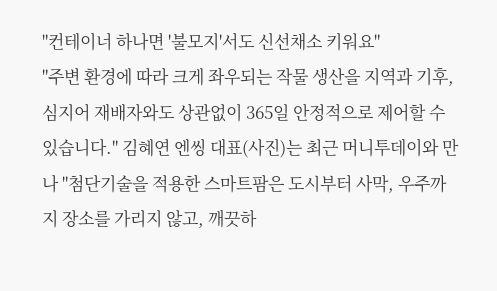"컨테이너 하나면 '불모지'서도 신선채소 키워요"
"주변 환경에 따라 크게 좌우되는 작물 생산을 지역과 기후, 심지어 재배자와도 상관없이 365일 안정적으로 제어할 수 있습니다." 김혜연 엔씽 대표(사진)는 최근 머니투데이와 만나 "첨단기술을 적용한 스마트팜은 도시부터 사막, 우주까지 장소를 가리지 않고, 깨끗하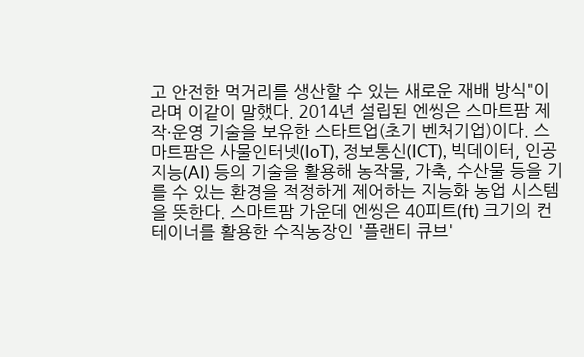고 안전한 먹거리를 생산할 수 있는 새로운 재배 방식"이라며 이같이 말했다. 2014년 설립된 엔씽은 스마트팜 제작·운영 기술을 보유한 스타트업(초기 벤처기업)이다. 스마트팜은 사물인터넷(IoT), 정보통신(ICT), 빅데이터, 인공지능(AI) 등의 기술을 활용해 농작물, 가축, 수산물 등을 기를 수 있는 환경을 적정하게 제어하는 지능화 농업 시스템을 뜻한다. 스마트팜 가운데 엔씽은 40피트(ft) 크기의 컨테이너를 활용한 수직농장인 '플랜티 큐브'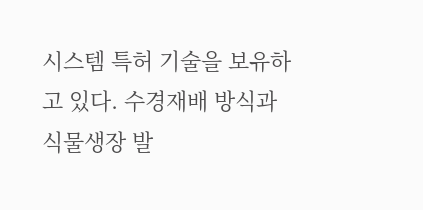시스템 특허 기술을 보유하고 있다. 수경재배 방식과 식물생장 발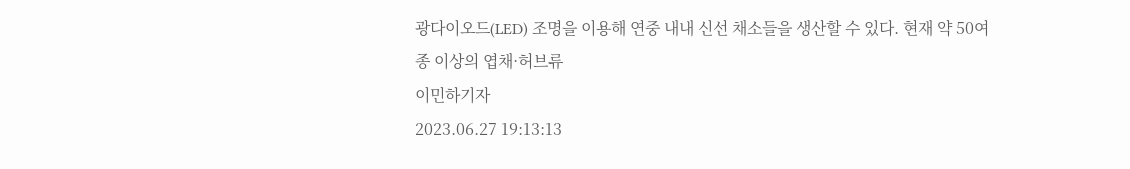광다이오드(LED) 조명을 이용해 연중 내내 신선 채소들을 생산할 수 있다. 현재 약 50여 종 이상의 엽채·허브류
이민하기자
2023.06.27 19:13:13